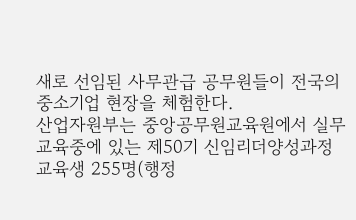새로 선임된 사무관급 공무원들이 전국의 중소기업 현장을 체험한다.
산업자원부는 중앙공무원교육원에서 실무교육중에 있는 제50기 신임리더양성과정 교육생 255명(행정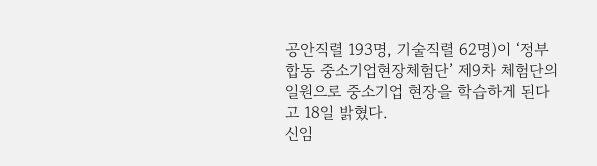공안직렬 193명, 기술직렬 62명)이 ‘정부합동 중소기업현장체험단’ 제9차 체험단의 일원으로 중소기업 현장을 학습하게 된다고 18일 밝혔다.
신임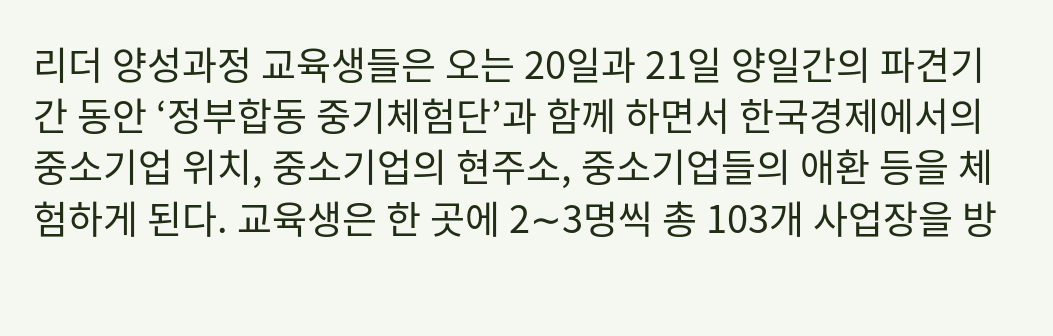리더 양성과정 교육생들은 오는 20일과 21일 양일간의 파견기간 동안 ‘정부합동 중기체험단’과 함께 하면서 한국경제에서의 중소기업 위치, 중소기업의 현주소, 중소기업들의 애환 등을 체험하게 된다. 교육생은 한 곳에 2∼3명씩 총 103개 사업장을 방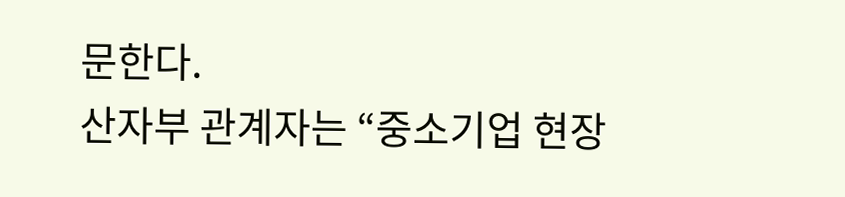문한다.
산자부 관계자는 “중소기업 현장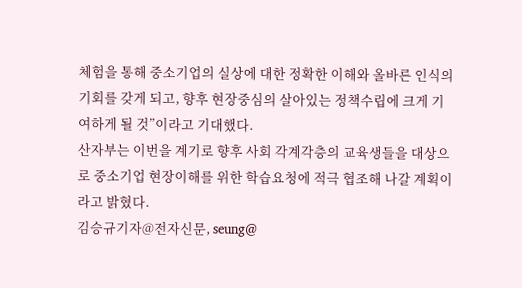체험을 통해 중소기업의 실상에 대한 정확한 이해와 올바른 인식의 기회를 갖게 되고, 향후 현장중심의 살아있는 정책수립에 크게 기여하게 될 것”이라고 기대했다.
산자부는 이번을 계기로 향후 사회 각계각층의 교육생들을 대상으로 중소기업 현장이해를 위한 학습요청에 적극 협조해 나갈 계획이라고 밝혔다.
김승규기자@전자신문, seung@